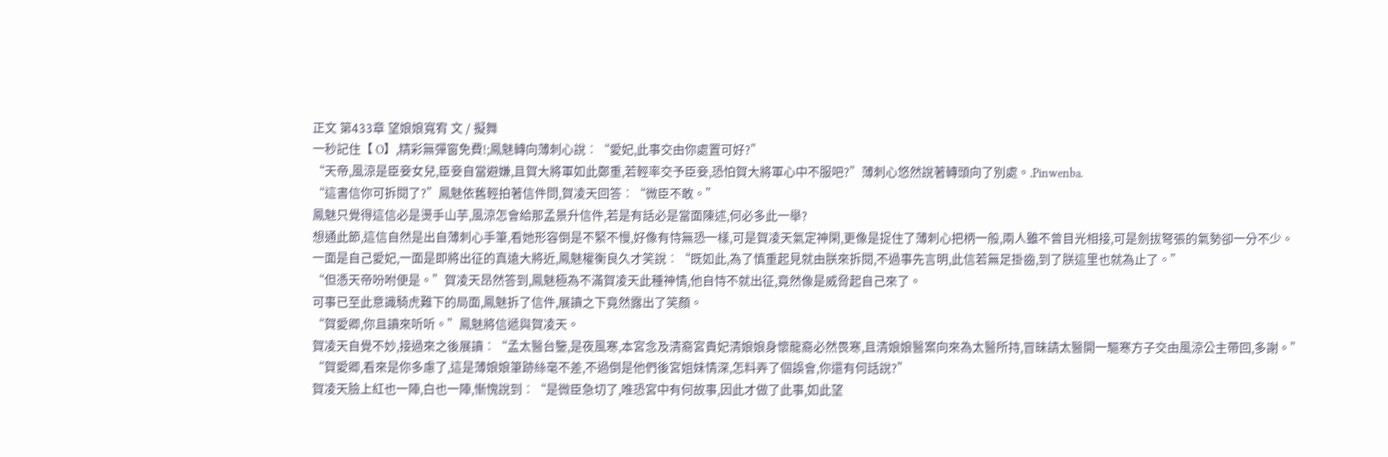正文 第433章 望娘娘寬宥 文 / 擬舞
一秒記住【 O】,精彩無彈窗免費!;鳳魅轉向薄刺心說︰“愛妃,此事交由你處置可好?”
“天帝,風涼是臣妾女兒,臣妾自當避嫌,且賀大將軍如此鄭重,若輕率交予臣妾,恐怕賀大將軍心中不服吧?”薄刺心悠然說著轉頭向了別處。.Pinwenba.
“這書信你可拆閱了?”鳳魅依舊輕拍著信件問,賀凌天回答︰“微臣不敢。”
鳳魅只覺得這信必是燙手山芋,風涼怎會給那孟景升信件,若是有話必是當面陳述,何必多此一舉?
想通此節,這信自然是出自薄刺心手筆,看她形容倒是不緊不慢,好像有恃無恐一樣,可是賀凌天氣定神閑,更像是捉住了薄刺心把柄一般,兩人雖不曾目光相接,可是劍拔弩張的氣勢卻一分不少。
一面是自己愛妃,一面是即將出征的真遠大將近,鳳魅權衡良久才笑說︰“既如此,為了慎重起見就由朕來拆閱,不過事先言明,此信若無足掛齒,到了朕這里也就為止了。”
“但憑天帝吩咐便是。”賀凌天昂然答到,鳳魅極為不滿賀凌天此種神情,他自恃不就出征,竟然像是威脅起自己來了。
可事已至此意識騎虎難下的局面,鳳魅拆了信件,展讀之下竟然露出了笑顏。
“賀愛卿,你且讀來听听。”鳳魅將信遞與賀凌天。
賀凌天自覺不妙,接過來之後展讀︰“孟太醫台鑒,是夜風寒,本宮念及清裔宮貴妃清娘娘身懷龍裔必然畏寒,且清娘娘醫案向來為太醫所持,冒昧請太醫開一驅寒方子交由風涼公主帶回,多謝。”
“賀愛卿,看來是你多慮了,這是薄娘娘筆跡絲毫不差,不過倒是他們後宮姐妹情深,怎料弄了個誤會,你還有何話說?”
賀凌天臉上紅也一陣,白也一陣,慚愧說到︰“是微臣急切了,唯恐宮中有何故事,因此才做了此事,如此望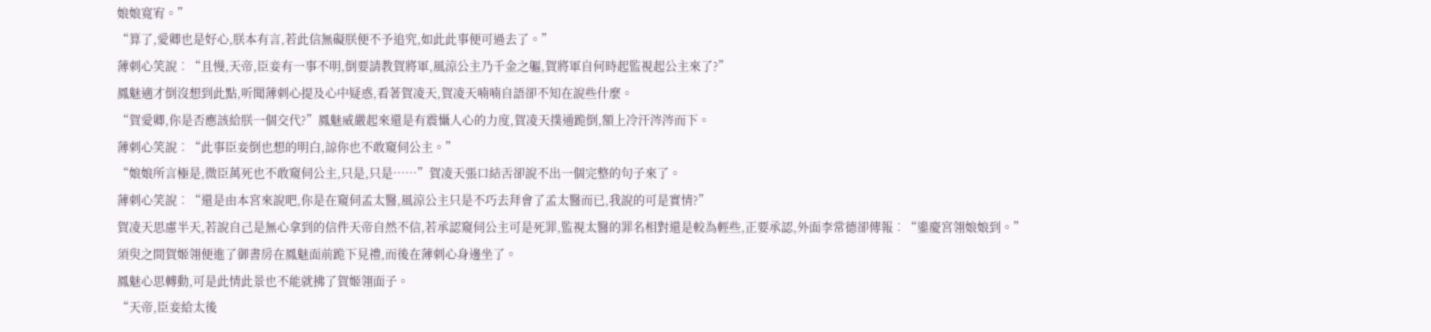娘娘寬宥。”
“算了,愛卿也是好心,朕本有言,若此信無礙朕便不予追究,如此此事便可過去了。”
薄刺心笑說︰“且慢,天帝,臣妾有一事不明,倒要請教賀將軍,風涼公主乃千金之軀,賀將軍自何時起監視起公主來了?”
鳳魅適才倒沒想到此點,听聞薄刺心提及心中疑惑,看著賀凌天,賀凌天喃喃自語卻不知在說些什麼。
“賀愛卿,你是否應該給朕一個交代?”鳳魅威嚴起來還是有震懾人心的力度,賀凌天撲通跪倒,額上冷汗涔涔而下。
薄刺心笑說︰“此事臣妾倒也想的明白,諒你也不敢窺伺公主。”
“娘娘所言極是,微臣萬死也不敢窺伺公主,只是,只是……”賀凌天張口結舌卻說不出一個完整的句子來了。
薄刺心笑說︰“還是由本宮來說吧,你是在窺伺孟太醫,風涼公主只是不巧去拜會了孟太醫而已,我說的可是實情?”
賀凌天思慮半天,若說自己是無心拿到的信件天帝自然不信,若承認窺伺公主可是死罪,監視太醫的罪名相對還是較為輕些,正要承認,外面李常德卻傳報︰“鎏慶宮翎娘娘到。”
須臾之間賀姬翎便進了御書房在鳳魅面前跪下見禮,而後在薄刺心身邊坐了。
鳳魅心思轉動,可是此情此景也不能就拂了賀姬翎面子。
“天帝,臣妾給太後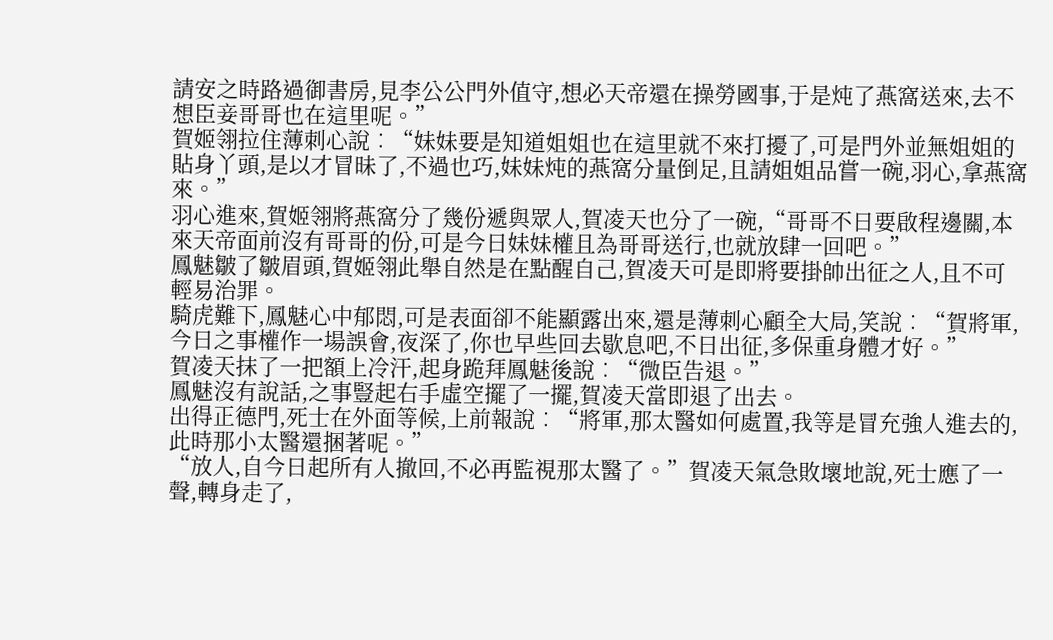請安之時路過御書房,見李公公門外值守,想必天帝還在操勞國事,于是炖了燕窩送來,去不想臣妾哥哥也在這里呢。”
賀姬翎拉住薄刺心說︰“妹妹要是知道姐姐也在這里就不來打擾了,可是門外並無姐姐的貼身丫頭,是以才冒昧了,不過也巧,妹妹炖的燕窩分量倒足,且請姐姐品嘗一碗,羽心,拿燕窩來。”
羽心進來,賀姬翎將燕窩分了幾份遞與眾人,賀凌天也分了一碗,“哥哥不日要啟程邊關,本來天帝面前沒有哥哥的份,可是今日妹妹權且為哥哥送行,也就放肆一回吧。”
鳳魅皺了皺眉頭,賀姬翎此舉自然是在點醒自己,賀凌天可是即將要掛帥出征之人,且不可輕易治罪。
騎虎難下,鳳魅心中郁悶,可是表面卻不能顯露出來,還是薄刺心顧全大局,笑說︰“賀將軍,今日之事權作一場誤會,夜深了,你也早些回去歇息吧,不日出征,多保重身體才好。”
賀凌天抹了一把額上冷汗,起身跪拜鳳魅後說︰“微臣告退。”
鳳魅沒有說話,之事豎起右手虛空擺了一擺,賀凌天當即退了出去。
出得正德門,死士在外面等候,上前報說︰“將軍,那太醫如何處置,我等是冒充強人進去的,此時那小太醫還捆著呢。”
“放人,自今日起所有人撤回,不必再監視那太醫了。”賀凌天氣急敗壞地說,死士應了一聲,轉身走了,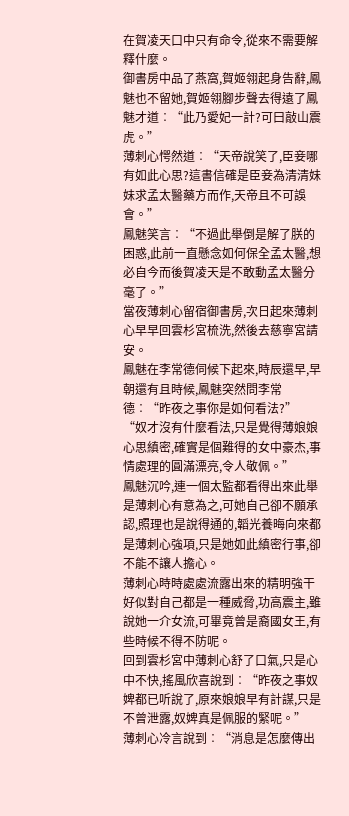在賀凌天口中只有命令,從來不需要解釋什麼。
御書房中品了燕窩,賀姬翎起身告辭,鳳魅也不留她,賀姬翎腳步聲去得遠了鳳魅才道︰“此乃愛妃一計?可曰敲山震虎。”
薄刺心愕然道︰“天帝說笑了,臣妾哪有如此心思?這書信確是臣妾為清清妹妹求孟太醫藥方而作,天帝且不可誤會。”
鳳魅笑言︰“不過此舉倒是解了朕的困惑,此前一直懸念如何保全孟太醫,想必自今而後賀凌天是不敢動孟太醫分毫了。”
當夜薄刺心留宿御書房,次日起來薄刺心早早回雲杉宮梳洗,然後去慈寧宮請安。
鳳魅在李常德伺候下起來,時辰還早,早朝還有且時候,鳳魅突然問李常德︰“昨夜之事你是如何看法?”
“奴才沒有什麼看法,只是覺得薄娘娘心思縝密,確實是個難得的女中豪杰,事情處理的圓滿漂亮,令人敬佩。”
鳳魅沉吟,連一個太監都看得出來此舉是薄刺心有意為之,可她自己卻不願承認,照理也是說得通的,韜光養晦向來都是薄刺心強項,只是她如此縝密行事,卻不能不讓人擔心。
薄刺心時時處處流露出來的精明強干好似對自己都是一種威脅,功高震主,雖說她一介女流,可畢竟曾是裔國女王,有些時候不得不防呢。
回到雲杉宮中薄刺心舒了口氣,只是心中不快,搖風欣喜說到︰“昨夜之事奴婢都已听說了,原來娘娘早有計謀,只是不曾泄露,奴婢真是佩服的緊呢。”
薄刺心冷言說到︰“消息是怎麼傳出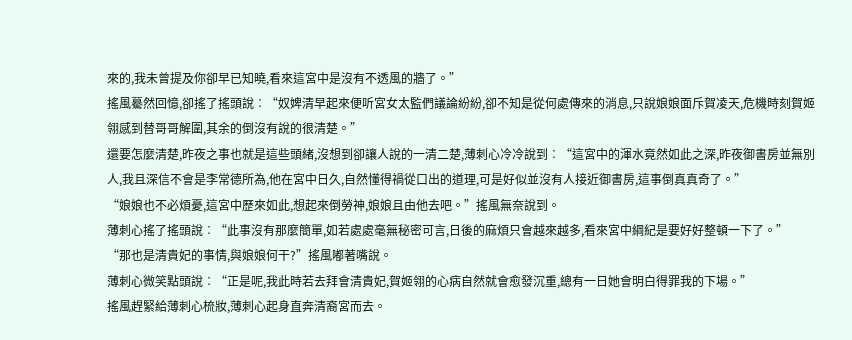來的,我未曾提及你卻早已知曉,看來這宮中是沒有不透風的牆了。”
搖風驀然回憶,卻搖了搖頭說︰“奴婢清早起來便听宮女太監們議論紛紛,卻不知是從何處傳來的消息,只說娘娘面斥賀凌天,危機時刻賀姬翎感到替哥哥解圍,其余的倒沒有說的很清楚。”
還要怎麼清楚,昨夜之事也就是這些頭緒,沒想到卻讓人說的一清二楚,薄刺心冷冷說到︰“這宮中的渾水竟然如此之深,昨夜御書房並無別人,我且深信不會是李常德所為,他在宮中日久,自然懂得禍從口出的道理,可是好似並沒有人接近御書房,這事倒真真奇了。”
“娘娘也不必煩憂,這宮中歷來如此,想起來倒勞神,娘娘且由他去吧。”搖風無奈說到。
薄刺心搖了搖頭說︰“此事沒有那麼簡單,如若處處毫無秘密可言,日後的麻煩只會越來越多,看來宮中綱紀是要好好整頓一下了。”
“那也是清貴妃的事情,與娘娘何干?”搖風嘟著嘴說。
薄刺心微笑點頭說︰“正是呢,我此時若去拜會清貴妃,賀姬翎的心病自然就會愈發沉重,總有一日她會明白得罪我的下場。”
搖風趕緊給薄刺心梳妝,薄刺心起身直奔清裔宮而去。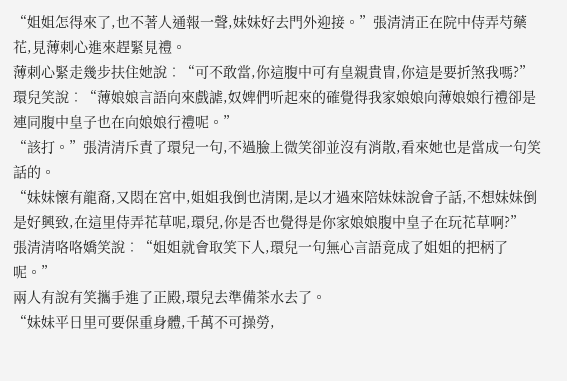“姐姐怎得來了,也不著人通報一聲,妹妹好去門外迎接。”張清清正在院中侍弄芍藥花,見薄刺心進來趕緊見禮。
薄刺心緊走幾步扶住她說︰“可不敢當,你這腹中可有皇親貴冑,你這是要折煞我嗎?”
環兒笑說︰“薄娘娘言語向來戲謔,奴婢們听起來的確覺得我家娘娘向薄娘娘行禮卻是連同腹中皇子也在向娘娘行禮呢。”
“該打。”張清清斥責了環兒一句,不過臉上微笑卻並沒有消散,看來她也是當成一句笑話的。
“妹妹懷有龍裔,又悶在宮中,姐姐我倒也清閑,是以才過來陪妹妹說會子話,不想妹妹倒是好興致,在這里侍弄花草呢,環兒,你是否也覺得是你家娘娘腹中皇子在玩花草啊?”
張清清咯咯嬌笑說︰“姐姐就會取笑下人,環兒一句無心言語竟成了姐姐的把柄了呢。”
兩人有說有笑攜手進了正殿,環兒去準備茶水去了。
“妹妹平日里可要保重身體,千萬不可操勞,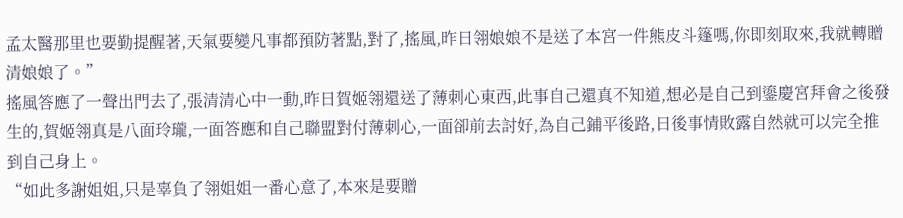孟太醫那里也要勤提醒著,天氣要變凡事都預防著點,對了,搖風,昨日翎娘娘不是送了本宮一件熊皮斗篷嗎,你即刻取來,我就轉贈清娘娘了。”
搖風答應了一聲出門去了,張清清心中一動,昨日賀姬翎還送了薄刺心東西,此事自己還真不知道,想必是自己到鎏慶宮拜會之後發生的,賀姬翎真是八面玲瓏,一面答應和自己聯盟對付薄刺心,一面卻前去討好,為自己鋪平後路,日後事情敗露自然就可以完全推到自己身上。
“如此多謝姐姐,只是辜負了翎姐姐一番心意了,本來是要贈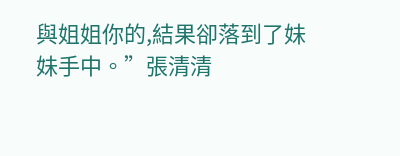與姐姐你的,結果卻落到了妹妹手中。”張清清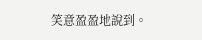笑意盈盈地說到。